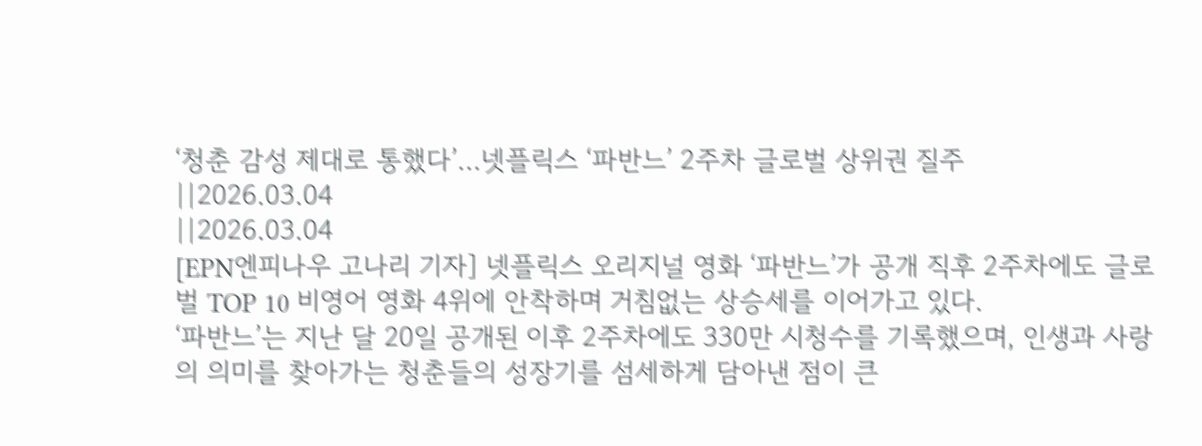‘청춘 감성 제대로 통했다’…넷플릭스 ‘파반느’ 2주차 글로벌 상위권 질주
||2026.03.04
||2026.03.04
[EPN엔피나우 고나리 기자] 넷플릭스 오리지널 영화 ‘파반느’가 공개 직후 2주차에도 글로벌 TOP 10 비영어 영화 4위에 안착하며 거침없는 상승세를 이어가고 있다.
‘파반느’는 지난 달 20일 공개된 이후 2주차에도 330만 시청수를 기록했으며, 인생과 사랑의 의미를 찾아가는 청춘들의 성장기를 섬세하게 담아낸 점이 큰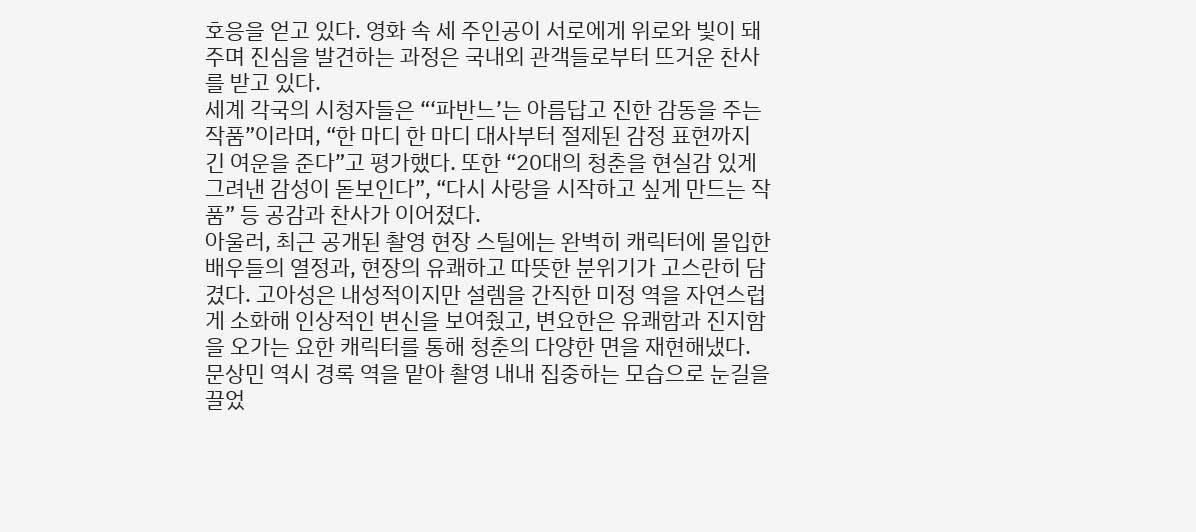호응을 얻고 있다. 영화 속 세 주인공이 서로에게 위로와 빛이 돼주며 진심을 발견하는 과정은 국내외 관객들로부터 뜨거운 찬사를 받고 있다.
세계 각국의 시청자들은 “‘파반느’는 아름답고 진한 감동을 주는 작품”이라며, “한 마디 한 마디 대사부터 절제된 감정 표현까지 긴 여운을 준다”고 평가했다. 또한 “20대의 청춘을 현실감 있게 그려낸 감성이 돋보인다”, “다시 사랑을 시작하고 싶게 만드는 작품” 등 공감과 찬사가 이어졌다.
아울러, 최근 공개된 촬영 현장 스틸에는 완벽히 캐릭터에 몰입한 배우들의 열정과, 현장의 유쾌하고 따뜻한 분위기가 고스란히 담겼다. 고아성은 내성적이지만 설렘을 간직한 미정 역을 자연스럽게 소화해 인상적인 변신을 보여줬고, 변요한은 유쾌함과 진지함을 오가는 요한 캐릭터를 통해 청춘의 다양한 면을 재현해냈다. 문상민 역시 경록 역을 맡아 촬영 내내 집중하는 모습으로 눈길을 끌었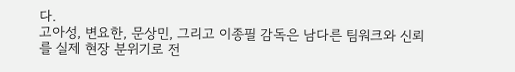다.
고아성, 변요한, 문상민, 그리고 이종필 감독은 남다른 팀워크와 신뢰를 실제 현장 분위기로 전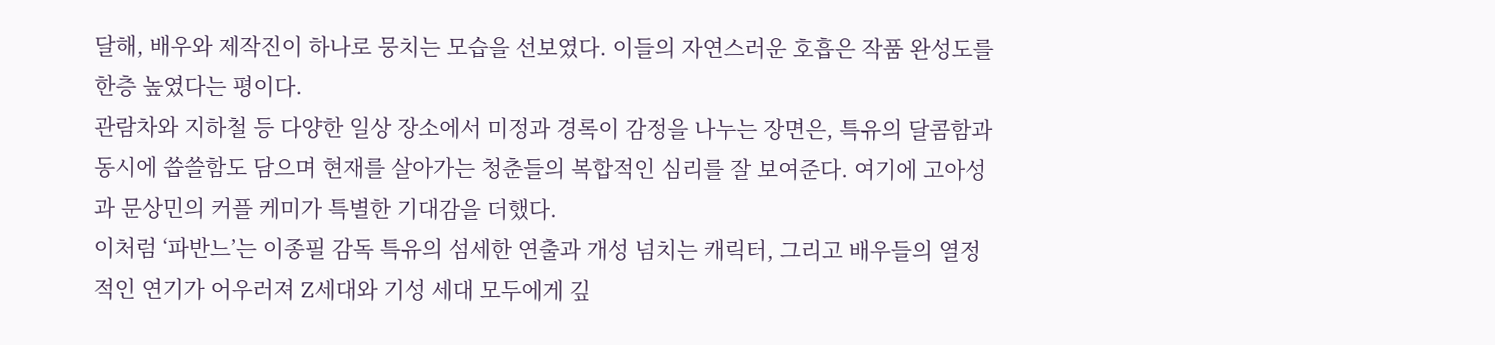달해, 배우와 제작진이 하나로 뭉치는 모습을 선보였다. 이들의 자연스러운 호흡은 작품 완성도를 한층 높였다는 평이다.
관람차와 지하철 등 다양한 일상 장소에서 미정과 경록이 감정을 나누는 장면은, 특유의 달콤함과 동시에 씁쓸함도 담으며 현재를 살아가는 청춘들의 복합적인 심리를 잘 보여준다. 여기에 고아성과 문상민의 커플 케미가 특별한 기대감을 더했다.
이처럼 ‘파반느’는 이종필 감독 특유의 섬세한 연출과 개성 넘치는 캐릭터, 그리고 배우들의 열정적인 연기가 어우러져 Z세대와 기성 세대 모두에게 깊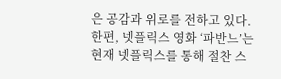은 공감과 위로를 전하고 있다.
한편, 넷플릭스 영화 ‘파반느’는 현재 넷플릭스를 통해 절찬 스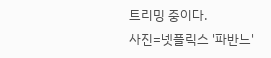트리밍 중이다.
사진=넷플릭스 '파반느'